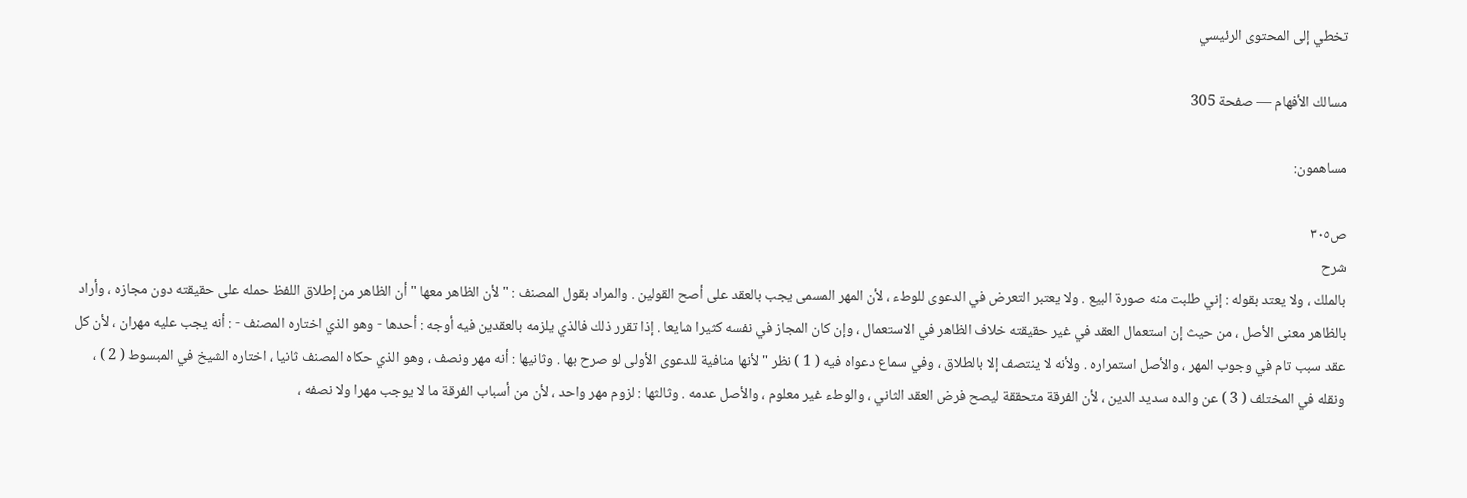تخطي إلى المحتوى الرئيسي

مسالك الأفهام — صفحة 305

مساهمون:

ص٣٠٥
شرح
بالملك ، ولا يعتد بقوله : إني طلبت منه صورة البيع . ولا يعتبر التعرض في الدعوى للوطء ، لأن المهر المسمى يجب بالعقد على أصح القولين . والمراد بقول المصنف : " لأن الظاهر معها " أن الظاهر من إطلاق اللفظ حمله على حقيقته دون مجازه ، وأراد بالظاهر معنى الأصل ، من حيث إن استعمال العقد في غير حقيقته خلاف الظاهر في الاستعمال ، وإن كان المجاز في نفسه كثيرا شايعا . إذا تقرر ذلك فالذي يلزمه بالعقدين فيه أوجه : أحدها - وهو الذي اختاره المصنف - : أنه يجب عليه مهران ، لأن كل عقد سبب تام في وجوب المهر ، والأصل استمراره . ولأنه لا ينتصف إلا بالطلاق ، وفي سماع دعواه فيه ( 1 ) نظر " لأنها منافية للدعوى الأولى لو صرح بها . وثانيها : أنه مهر ونصف ، وهو الذي حكاه المصنف ثانيا ، اختاره الشيخ في المبسوط ( 2 ) ، ونقله في المختلف ( 3 ) عن والده سديد الدين ، لأن الفرقة متحققة ليصح فرض العقد الثاني ، والوطء غير معلوم ، والأصل عدمه . وثالثها : لزوم مهر واحد ، لأن من أسباب الفرقة ما لا يوجب مهرا ولا نصفه ،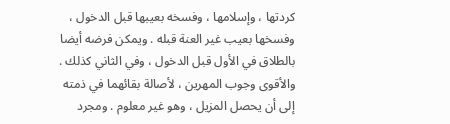كردتها ، وإسلامها ، وفسخه بعيبها قبل الدخول ، وفسخها بعيب غير العنة قبله . ويمكن فرضه أيضا بالطلاق في الأول قبل الدخول ، وفي الثاني كذلك . والأقوى وجوب المهرين ، لأصالة بقائهما في ذمته إلى أن يحصل المزيل ، وهو غير معلوم . ومجرد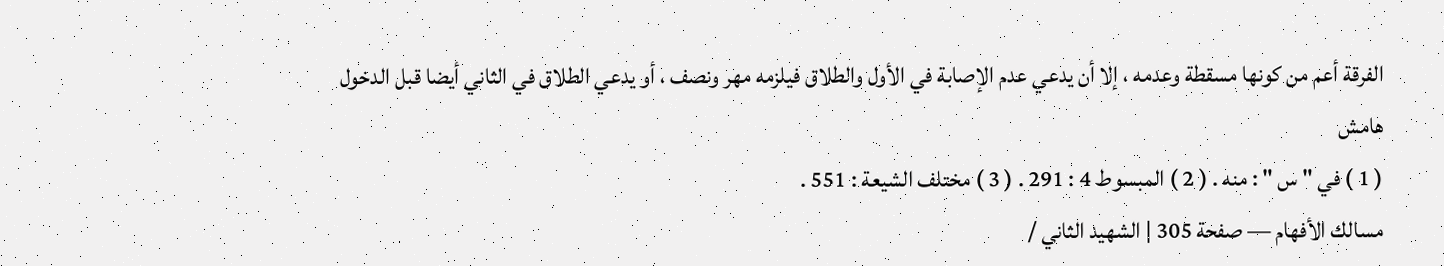الفرقة أعم من كونها مسقطة وعدمه ، إلا أن يدعي عدم الإصابة في الأول والطلاق فيلزمه مهر ونصف ، أو يدعي الطلاق في الثاني أيضا قبل الدخول
هامش
( 1 ) في " س " : منه . ( 2 ) المبسوط 4 : 291 . ( 3 ) مختلف الشيعة : 551 .
مسالك الأفهام — صفحة 305 | الشهيد الثاني /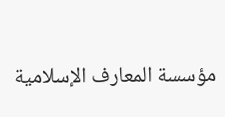مؤسسة المعارف الإسلامية